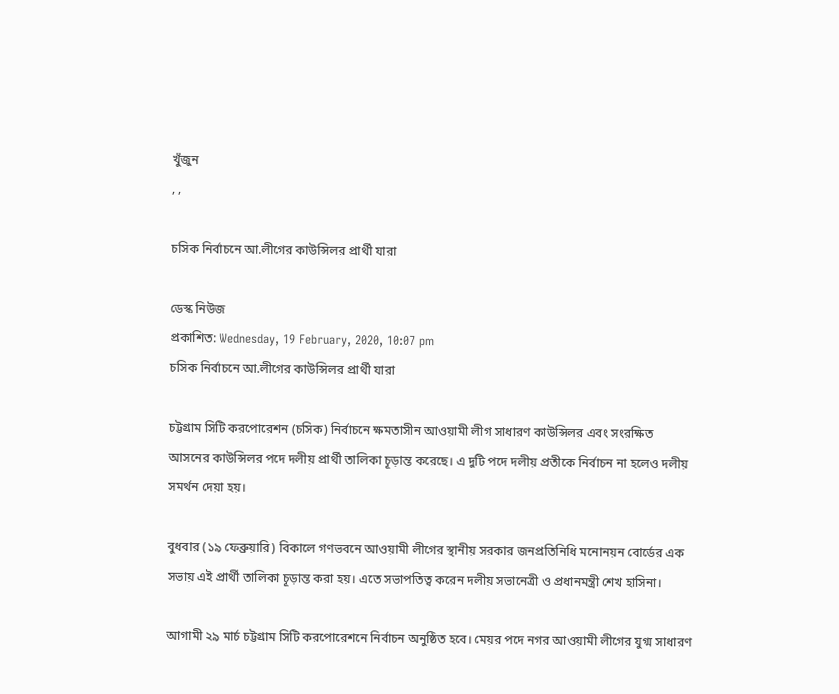খুঁজুন
, ,

চসিক নির্বাচনে আ.লীগের কাউন্সিলর প্রার্থী যারা

ডেস্ক নিউজ
প্রকাশিত: Wednesday, 19 February, 2020, 10:07 pm
চসিক নির্বাচনে আ.লীগের কাউন্সিলর প্রার্থী যারা

চট্টগ্রাম সিটি করপোরেশন (চসিক) নির্বাচনে ক্ষমতাসীন আওয়ামী লীগ সাধারণ কাউন্সিলর এবং সংরক্ষিত আসনের কাউন্সিলর পদে দলীয় প্রার্থী তালিকা চূড়ান্ত করেছে। এ দুটি পদে দলীয় প্রতীকে নির্বাচন না হলেও দলীয় সমর্থন দেয়া হয়।

বুধবার (১৯ ফেব্রুয়ারি) বিকালে গণভবনে আওয়ামী লীগের স্থানীয় সরকার জনপ্রতিনিধি মনোনয়ন বোর্ডের এক সভায় এই প্রার্থী তালিকা চূড়ান্ত করা হয়। এতে সভাপতিত্ব করেন দলীয় সভানেত্রী ও প্রধানমন্ত্রী শেখ হাসিনা।

আগামী ২৯ মার্চ চট্টগ্রাম সিটি করপোরেশনে নির্বাচন অনুষ্ঠিত হবে। মেয়র পদে নগর আওয়ামী লীগের যুগ্ম সাধারণ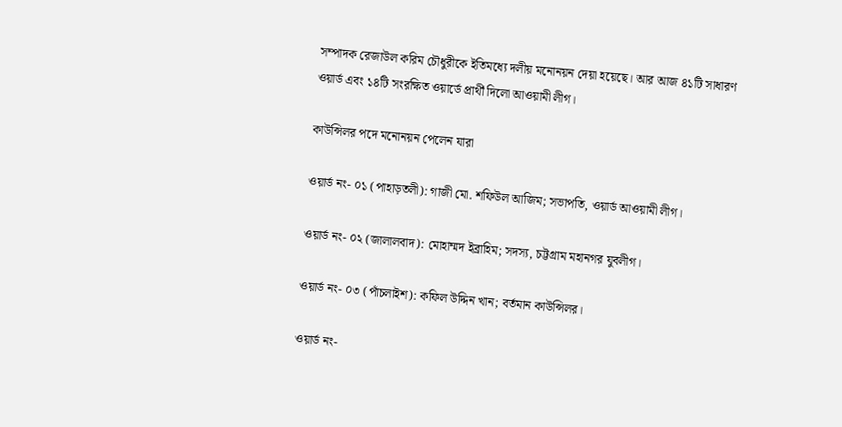সম্পাদক রেজাউল করিম চৌধুরীকে ইতিমধ্যে দলীয় মনোনয়ন দেয়া হয়েছে। আর আজ ৪১টি সাধারণ ওয়ার্ড এবং ১৪টি সংরক্ষিত ওয়ার্ডে প্রার্থী দিলো আওয়ামী লীগ।

কাউন্সিলর পদে মনোনয়ন পেলেন যারা

ওয়ার্ড নং- ০১ (পাহাড়তলী): গাজী মো. শফিউল আজিম; সভাপতি, ওয়ার্ড আওয়ামী লীগ।

ওয়ার্ড নং- ০২ (জালালবাদ): মোহাম্মদ ইব্রাহিম; সদস্য, চট্টগ্রাম মহানগর যুবলীগ।

ওয়ার্ড নং- ০৩ (পাঁচলাইশ): কফিল উদ্দিন খান; বর্তমান কাউন্সিলর।

ওয়ার্ড নং-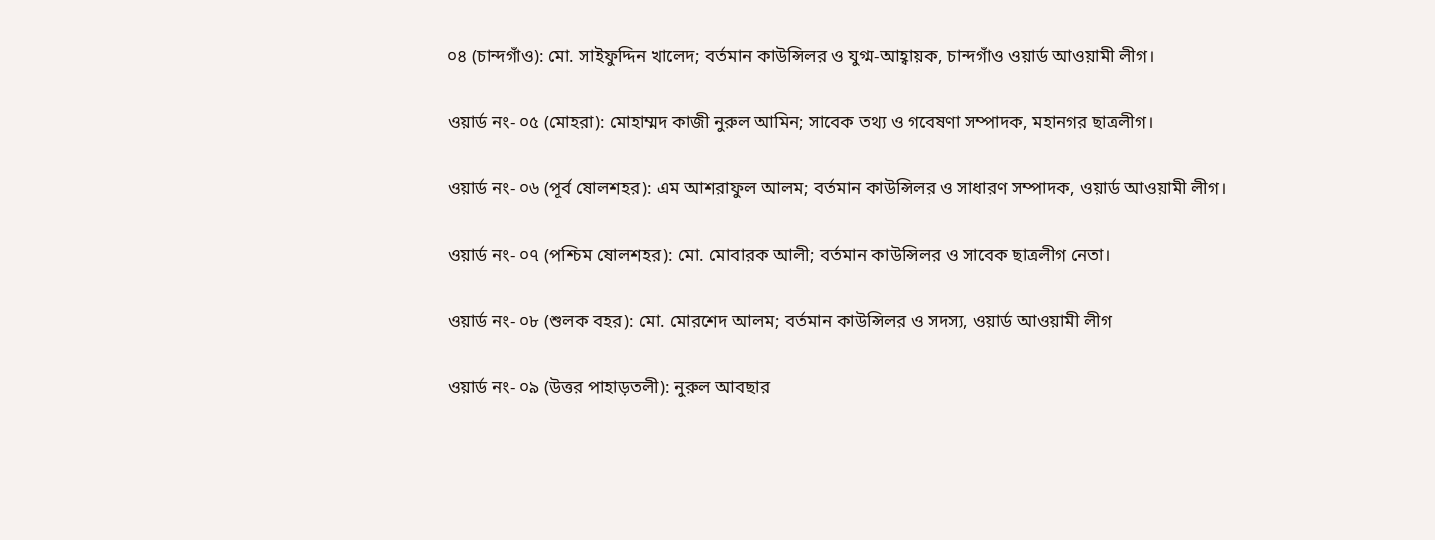০৪ (চান্দগাঁও): মো. সাইফুদ্দিন খালেদ; বর্তমান কাউন্সিলর ও যুগ্ম-আহ্বায়ক, চান্দগাঁও ওয়ার্ড আওয়ামী লীগ।

ওয়ার্ড নং- ০৫ (মোহরা): মোহাম্মদ কাজী নুরুল আমিন; সাবেক তথ্য ও গবেষণা সম্পাদক, মহানগর ছাত্রলীগ।

ওয়ার্ড নং- ০৬ (পূর্ব ষোলশহর): এম আশরাফুল আলম; বর্তমান কাউন্সিলর ও সাধারণ সম্পাদক, ওয়ার্ড আওয়ামী লীগ।

ওয়ার্ড নং- ০৭ (পশ্চিম ষোলশহর): মো. মোবারক আলী; বর্তমান কাউন্সিলর ও সাবেক ছাত্রলীগ নেতা।

ওয়ার্ড নং- ০৮ (শুলক বহর): মো. মোরশেদ আলম; বর্তমান কাউন্সিলর ও সদস্য, ওয়ার্ড আওয়ামী লীগ

ওয়ার্ড নং- ০৯ (উত্তর পাহাড়তলী): নুরুল আবছার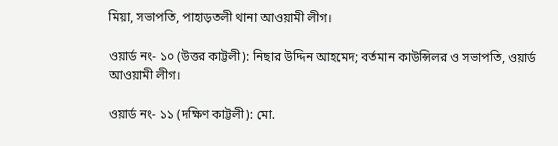মিয়া, সভাপতি, পাহাড়তলী থানা আওয়ামী লীগ।

ওয়ার্ড নং- ১০ (উত্তর কাট্টলী): নিছার উদ্দিন আহমেদ; বর্তমান কাউন্সিলর ও সভাপতি, ওয়ার্ড আওয়ামী লীগ।

ওয়ার্ড নং- ১১ (দক্ষিণ কাট্টলী): মো.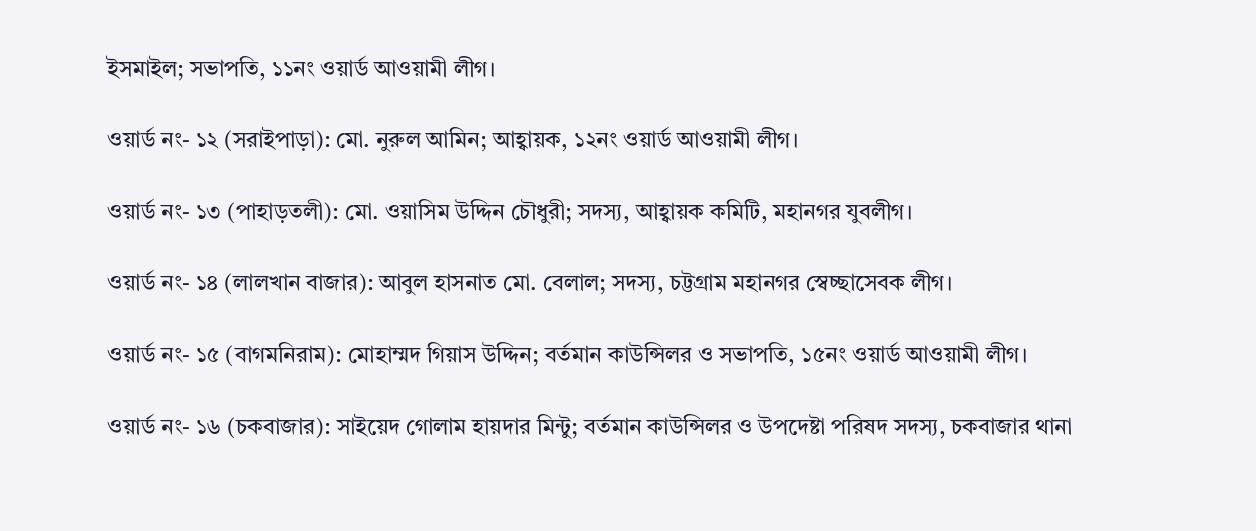ইসমাইল; সভাপতি, ১১নং ওয়ার্ড আওয়ামী লীগ।

ওয়ার্ড নং- ১২ (সরাইপাড়া): মো. নুরুল আমিন; আহ্বায়ক, ১২নং ওয়ার্ড আওয়ামী লীগ।

ওয়ার্ড নং- ১৩ (পাহাড়তলী): মো. ওয়াসিম উদ্দিন চৌধুরী; সদস্য, আহ্বায়ক কমিটি, মহানগর যুবলীগ।

ওয়ার্ড নং- ১৪ (লালখান বাজার): আবুল হাসনাত মো. বেলাল; সদস্য, চট্টগ্রাম মহানগর স্বেচ্ছাসেবক লীগ।

ওয়ার্ড নং- ১৫ (বাগমনিরাম): মোহাম্মদ গিয়াস উদ্দিন; বর্তমান কাউন্সিলর ও সভাপতি, ১৫নং ওয়ার্ড আওয়ামী লীগ।

ওয়ার্ড নং- ১৬ (চকবাজার): সাইয়েদ গোলাম হায়দার মিন্টু; বর্তমান কাউন্সিলর ও উপদেষ্টা পরিষদ সদস্য, চকবাজার থানা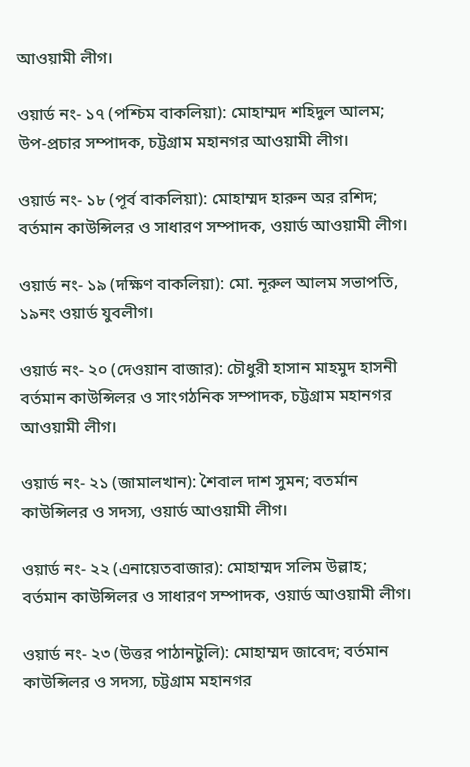আওয়ামী লীগ।

ওয়ার্ড নং- ১৭ (পশ্চিম বাকলিয়া): মোহাম্মদ শহিদুল আলম; উপ-প্রচার সম্পাদক, চট্টগ্রাম মহানগর আওয়ামী লীগ।

ওয়ার্ড নং- ১৮ (পূর্ব বাকলিয়া): মোহাম্মদ হারুন অর রশিদ; বর্তমান কাউন্সিলর ও সাধারণ সম্পাদক, ওয়ার্ড আওয়ামী লীগ।

ওয়ার্ড নং- ১৯ (দক্ষিণ বাকলিয়া): মো. নূরুল আলম সভাপতি, ১৯নং ওয়ার্ড যুবলীগ।

ওয়ার্ড নং- ২০ (দেওয়ান বাজার): চৌধুরী হাসান মাহমুদ হাসনী বর্তমান কাউন্সিলর ও সাংগঠনিক সম্পাদক, চট্টগ্রাম মহানগর আওয়ামী লীগ।

ওয়ার্ড নং- ২১ (জামালখান): শৈবাল দাশ সুমন; বতর্মান কাউন্সিলর ও সদস্য, ওয়ার্ড আওয়ামী লীগ।

ওয়ার্ড নং- ২২ (এনায়েতবাজার): মোহাম্মদ সলিম উল্লাহ; বর্তমান কাউন্সিলর ও সাধারণ সম্পাদক, ওয়ার্ড আওয়ামী লীগ।

ওয়ার্ড নং- ২৩ (উত্তর পাঠানটুলি): মোহাম্মদ জাবেদ; বর্তমান কাউন্সিলর ও সদস্য, চট্টগ্রাম মহানগর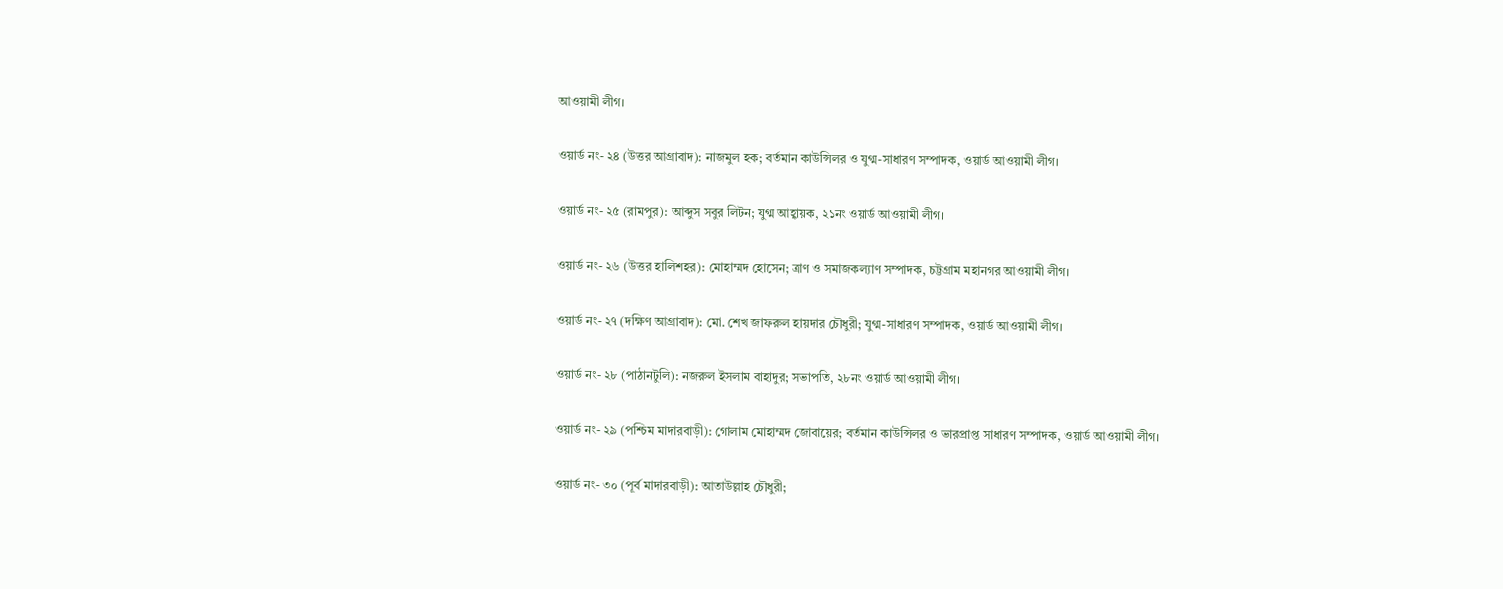আওয়ামী লীগ।

ওয়ার্ড নং- ২৪ (উত্তর আগ্রাবাদ): নাজমুল হক; বর্তমান কাউন্সিলর ও যুগ্ম-সাধারণ সম্পাদক, ওয়ার্ড আওয়ামী লীগ।

ওয়ার্ড নং- ২৫ (রামপুর): আব্দুস সবুর লিটন; যুগ্ম আহ্বায়ক, ২১নং ওয়ার্ড আওয়ামী লীগ।

ওয়ার্ড নং- ২৬ (উত্তর হালিশহর): মোহাম্মদ হোসেন; ত্রাণ ও সমাজকল্যাণ সম্পাদক, চট্টগ্রাম মহানগর আওয়ামী লীগ।

ওয়ার্ড নং- ২৭ (দক্ষিণ আগ্রাবাদ): মো. শেখ জাফরুল হায়দার চৌধুরী; যুগ্ম-সাধারণ সম্পাদক, ওয়ার্ড আওয়ামী লীগ।

ওয়ার্ড নং- ২৮ (পাঠানটুলি): নজরুল ইসলাম বাহাদুর; সভাপতি, ২৮নং ওয়ার্ড আওয়ামী লীগ।

ওয়ার্ড নং- ২৯ (পশ্চিম মাদারবাড়ী): গোলাম মোহাম্মদ জোবায়ের; বর্তমান কাউন্সিলর ও ভারপ্রাপ্ত সাধারণ সম্পাদক, ওয়ার্ড আওয়ামী লীগ।

ওয়ার্ড নং- ৩০ (পূর্ব মাদারবাড়ী): আতাউল্লাহ চৌধুরী;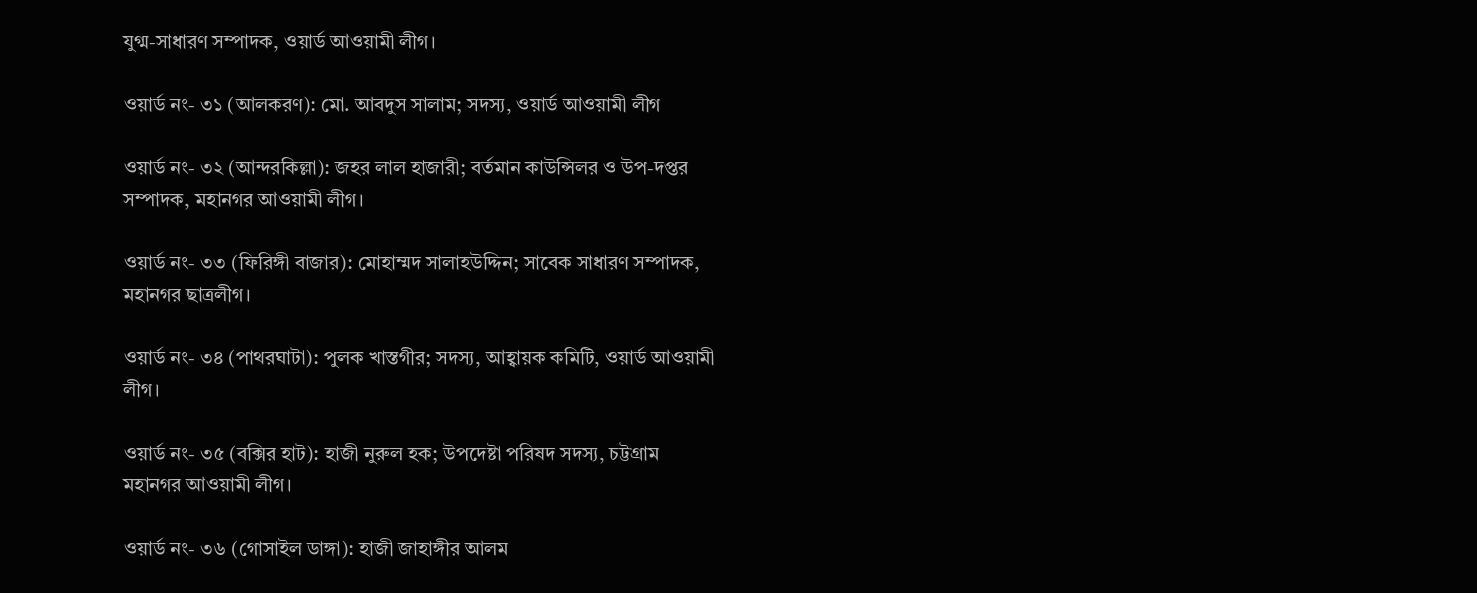যুগ্ম-সাধারণ সম্পাদক, ওয়ার্ড আওয়ামী লীগ।

ওয়ার্ড নং- ৩১ (আলকরণ): মো. আবদুস সালাম; সদস্য, ওয়ার্ড আওয়ামী লীগ

ওয়ার্ড নং- ৩২ (আন্দরকিল্লা): জহর লাল হাজারী; বর্তমান কাউন্সিলর ও উপ-দপ্তর সম্পাদক, মহানগর আওয়ামী লীগ।

ওয়ার্ড নং- ৩৩ (ফিরিঙ্গী বাজার): মোহাম্মদ সালাহউদ্দিন; সাবেক সাধারণ সম্পাদক, মহানগর ছাত্রলীগ।

ওয়ার্ড নং- ৩৪ (পাথরঘাটা): পুলক খাস্তগীর; সদস্য, আহ্বায়ক কমিটি, ওয়ার্ড আওয়ামী লীগ।

ওয়ার্ড নং- ৩৫ (বক্সির হাট): হাজী নুরুল হক; উপদেষ্টা পরিষদ সদস্য, চট্টগ্রাম মহানগর আওয়ামী লীগ।

ওয়ার্ড নং- ৩৬ (গোসাইল ডাঙ্গা): হাজী জাহাঙ্গীর আলম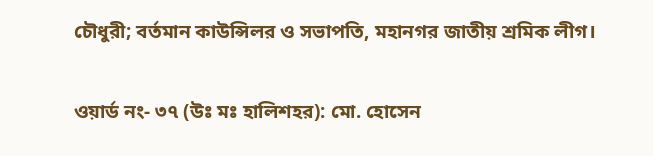চৌধুরী; বর্তমান কাউন্সিলর ও সভাপতি, মহানগর জাতীয় শ্রমিক লীগ।

ওয়ার্ড নং- ৩৭ (উঃ মঃ হালিশহর): মো. হোসেন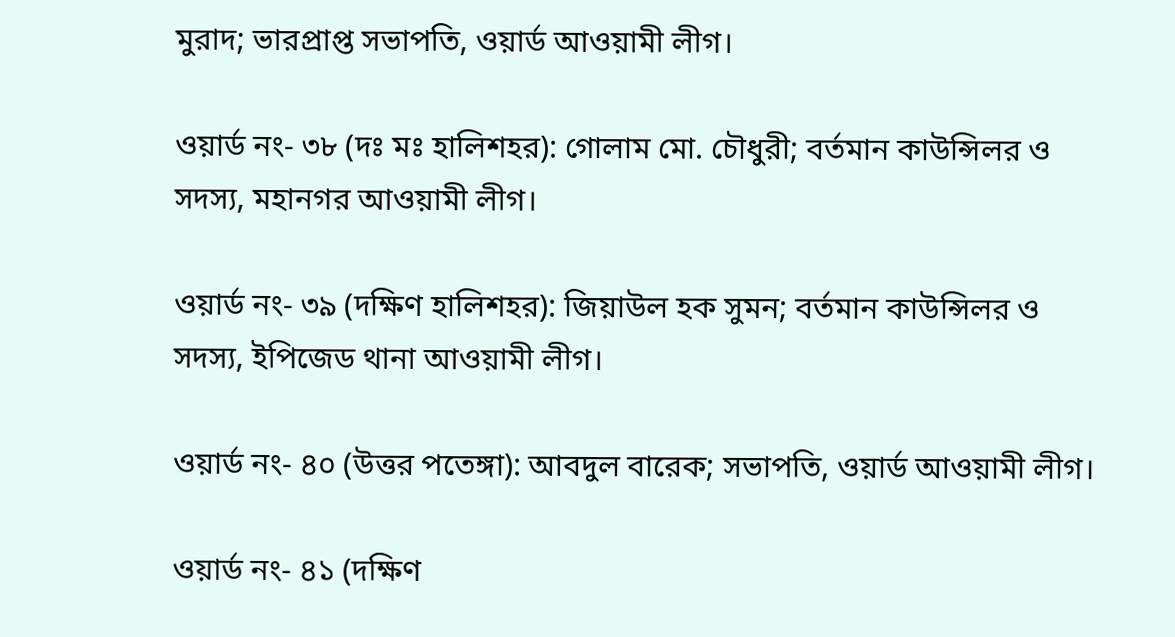মুরাদ; ভারপ্রাপ্ত সভাপতি, ওয়ার্ড আওয়ামী লীগ।

ওয়ার্ড নং- ৩৮ (দঃ মঃ হালিশহর): গোলাম মো. চৌধুরী; বর্তমান কাউন্সিলর ও সদস্য, মহানগর আওয়ামী লীগ।

ওয়ার্ড নং- ৩৯ (দক্ষিণ হালিশহর): জিয়াউল হক সুমন; বর্তমান কাউন্সিলর ও সদস্য, ইপিজেড থানা আওয়ামী লীগ।

ওয়ার্ড নং- ৪০ (উত্তর পতেঙ্গা): আবদুল বারেক; সভাপতি, ওয়ার্ড আওয়ামী লীগ।

ওয়ার্ড নং- ৪১ (দক্ষিণ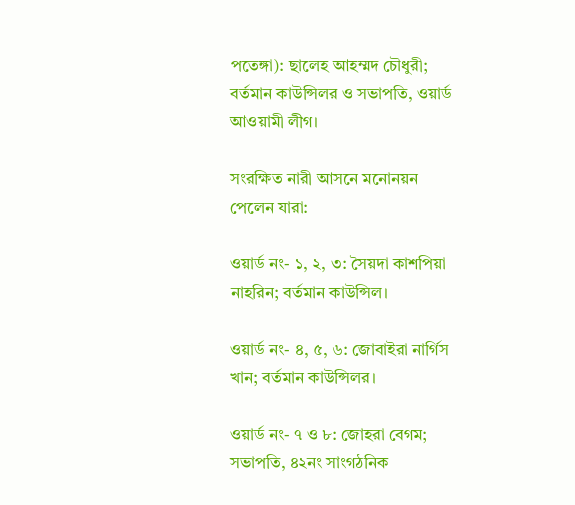পতেঙ্গা): ছালেহ আহম্মদ চৌধুরী; বর্তমান কাউন্সিলর ও সভাপতি, ওয়ার্ড আওয়ামী লীগ।

সংরক্ষিত নারী আসনে মনোনয়ন পেলেন যারা:

ওয়ার্ড নং- ১, ২, ৩: সৈয়দা কাশপিয়া নাহরিন; বর্তমান কাউন্সিল।

ওয়ার্ড নং- ৪, ৫, ৬: জোবাইরা নার্গিস খান; বর্তমান কাউন্সিলর।

ওয়ার্ড নং- ৭ ও ৮: জোহরা বেগম; সভাপতি, ৪২নং সাংগঠনিক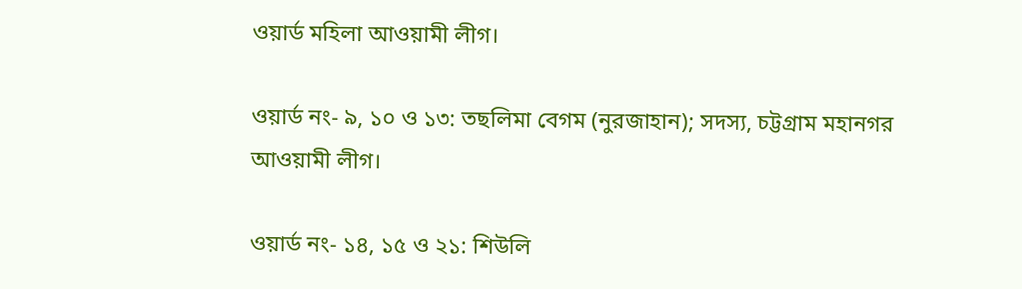ওয়ার্ড মহিলা আওয়ামী লীগ।

ওয়ার্ড নং- ৯, ১০ ও ১৩: তছলিমা বেগম (নুরজাহান); সদস্য, চট্টগ্রাম মহানগর আওয়ামী লীগ।

ওয়ার্ড নং- ১৪, ১৫ ও ২১: শিউলি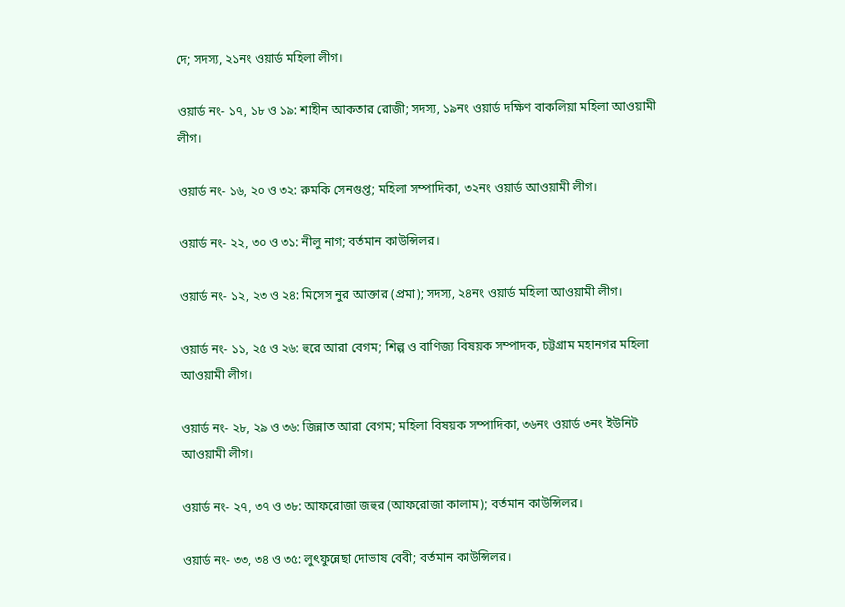দে; সদস্য, ২১নং ওয়ার্ড মহিলা লীগ।

ওয়ার্ড নং- ১৭, ১৮ ও ১৯: শাহীন আকতার রোজী; সদস্য, ১৯নং ওয়ার্ড দক্ষিণ বাকলিয়া মহিলা আওয়ামী লীগ।

ওয়ার্ড নং- ১৬, ২০ ও ৩২: রুমকি সেনগুপ্ত; মহিলা সম্পাদিকা, ৩২নং ওয়ার্ড আওয়ামী লীগ।

ওয়ার্ড নং- ২২, ৩০ ও ৩১: নীলু নাগ; বর্তমান কাউন্সিলর।

ওয়ার্ড নং- ১২, ২৩ ও ২৪: মিসেস নুর আক্তার (প্রমা); সদস্য, ২৪নং ওয়ার্ড মহিলা আওয়ামী লীগ।

ওয়ার্ড নং- ১১, ২৫ ও ২৬: হুরে আরা বেগম; শিল্প ও বাণিজ্য বিষয়ক সম্পাদক, চট্টগ্রাম মহানগর মহিলা আওয়ামী লীগ।

ওয়ার্ড নং- ২৮, ২৯ ও ৩৬: জিন্নাত আরা বেগম; মহিলা বিষয়ক সম্পাদিকা, ৩৬নং ওয়ার্ড ৩নং ইউনিট আওয়ামী লীগ।

ওয়ার্ড নং- ২৭, ৩৭ ও ৩৮: আফরোজা জহুর (আফরোজা কালাম); বর্তমান কাউন্সিলর।

ওয়ার্ড নং- ৩৩, ৩৪ ও ৩৫: লুৎফুন্নেছা দোভাষ বেবী; বর্তমান কাউন্সিলর।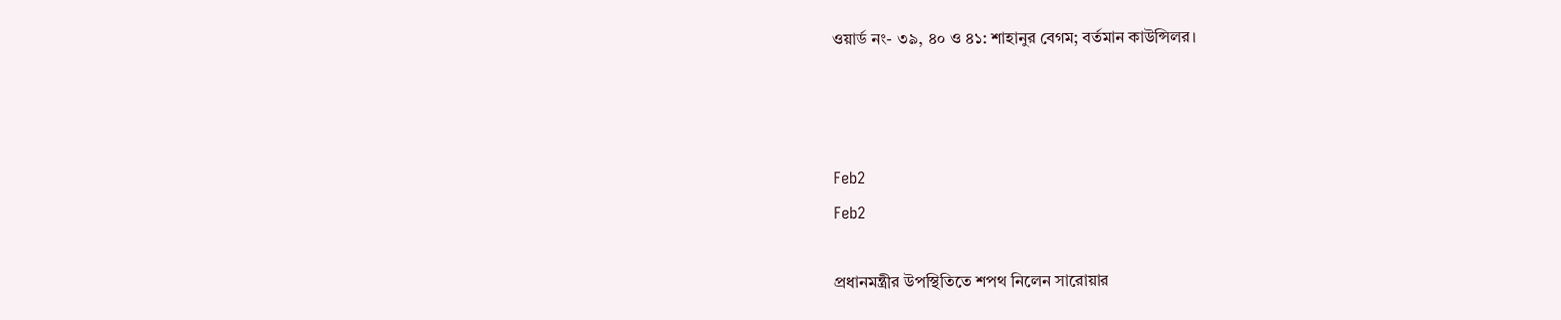ওয়ার্ড নং- ৩৯, ৪০ ও ৪১: শাহানুর বেগম; বর্তমান কাউন্সিলর।



Feb2
Feb2

প্রধানমন্ত্রীর উপস্থিতিতে শপথ নিলেন সারোয়ার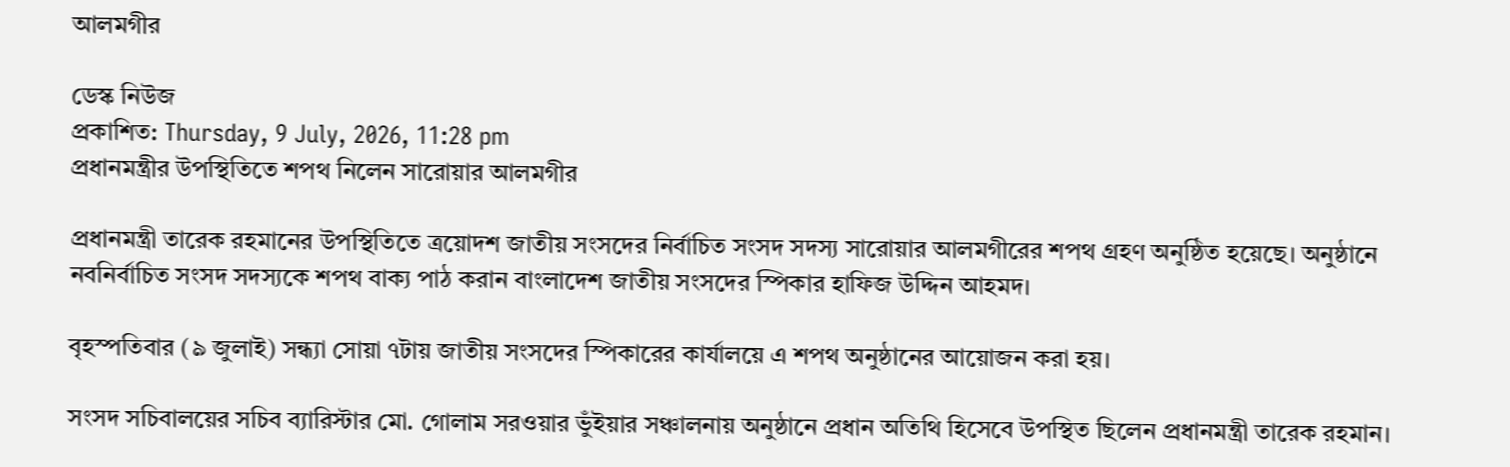আলমগীর

ডেস্ক নিউজ
প্রকাশিত: Thursday, 9 July, 2026, 11:28 pm
প্রধানমন্ত্রীর উপস্থিতিতে শপথ নিলেন সারোয়ার আলমগীর

প্রধানমন্ত্রী তারেক রহমানের উপস্থিতিতে ত্রয়োদশ জাতীয় সংসদের নির্বাচিত সংসদ সদস্য সারোয়ার আলমগীরের শপথ গ্রহণ অনুষ্ঠিত হয়েছে। অনুষ্ঠানে নবনির্বাচিত সংসদ সদস্যকে শপথ বাক্য পাঠ করান বাংলাদেশ জাতীয় সংসদের স্পিকার হাফিজ উদ্দিন আহমদ।

বৃহস্পতিবার (৯ জুলাই) সন্ধ্যা সোয়া ৭টায় জাতীয় সংসদের স্পিকারের কার্যালয়ে এ শপথ অনুষ্ঠানের আয়োজন করা হয়।

সংসদ সচিবালয়ের সচিব ব্যারিস্টার মো. গোলাম সরওয়ার ভুঁইয়ার সঞ্চালনায় অনুষ্ঠানে প্রধান অতিথি হিসেবে উপস্থিত ছিলেন প্রধানমন্ত্রী তারেক রহমান।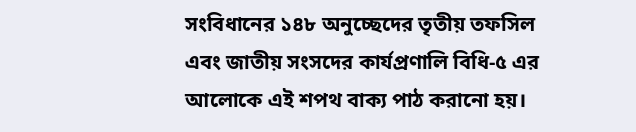সংবিধানের ১৪৮ অনুচ্ছেদের তৃতীয় তফসিল এবং জাতীয় সংসদের কার্যপ্রণালি বিধি-৫ এর আলোকে এই শপথ বাক্য পাঠ করানো হয়।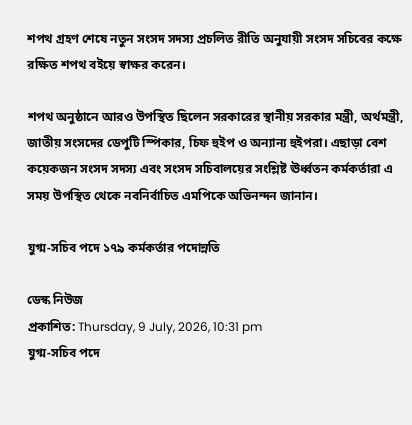শপথ গ্রহণ শেষে নতুন সংসদ সদস্য প্রচলিত রীতি অনুযায়ী সংসদ সচিবের কক্ষে রক্ষিত শপথ বইয়ে স্বাক্ষর করেন।

শপথ অনুষ্ঠানে আরও উপস্থিত ছিলেন সরকারের স্থানীয় সরকার মন্ত্রী, অর্থমন্ত্রী, জাতীয় সংসদের ডেপুটি স্পিকার, চিফ হুইপ ও অন্যান্য হুইপরা। এছাড়া বেশ কয়েকজন সংসদ সদস্য এবং সংসদ সচিবালয়ের সংশ্লিষ্ট ঊর্ধ্বতন কর্মকর্তারা এ সময় উপস্থিত থেকে নবনির্বাচিত এমপিকে অভিনন্দন জানান।

যুগ্ম-সচিব পদে ১৭৯ কর্মকর্তার পদোন্নতি

ডেস্ক নিউজ
প্রকাশিত: Thursday, 9 July, 2026, 10:31 pm
যুগ্ম-সচিব পদে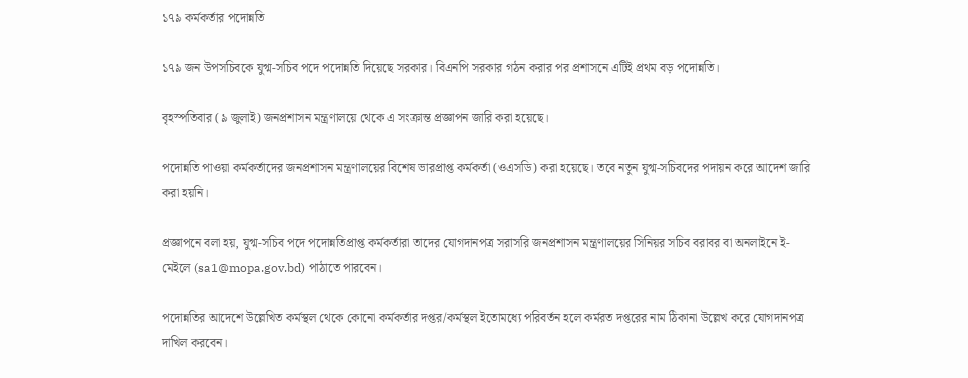১৭৯ কর্মকর্তার পদোন্নতি

১৭৯ জন উপসচিবকে যুগ্ম-সচিব পদে পদোন্নতি দিয়েছে সরকার। বিএনপি সরকার গঠন করার পর প্রশাসনে এটিই প্রথম বড় পদোন্নতি।

বৃহস্পতিবার (৯ জুলাই) জনপ্রশাসন মন্ত্রণালয়ে থেকে এ সংক্রান্ত প্রজ্ঞাপন জারি করা হয়েছে।

পদোন্নতি পাওয়া কর্মকর্তাদের জনপ্রশাসন মন্ত্রণালয়ের বিশেষ ভারপ্রাপ্ত কর্মকর্তা (ওএসডি) করা হয়েছে। তবে নতুন যুগ্ম-সচিবদের পদায়ন করে আদেশ জারি করা হয়নি।

প্রজ্ঞাপনে বলা হয়, যুগ্ম-সচিব পদে পদোন্নতিপ্রাপ্ত কর্মকর্তারা তাদের যোগদানপত্র সরাসরি জনপ্রশাসন মন্ত্রণালয়ের সিনিয়র সচিব বরাবর বা অনলাইনে ই-মেইলে (sa1@mopa.gov.bd) পাঠাতে পারবেন।

পদোন্নতির আদেশে উল্লেখিত কর্মস্থল থেকে কোনো কর্মকর্তার দপ্তর/কর্মস্থল ইতোমধ্যে পরিবর্তন হলে কর্মরত দপ্তরের নাম ঠিকানা উল্লেখ করে যোগদানপত্র দাখিল করবেন।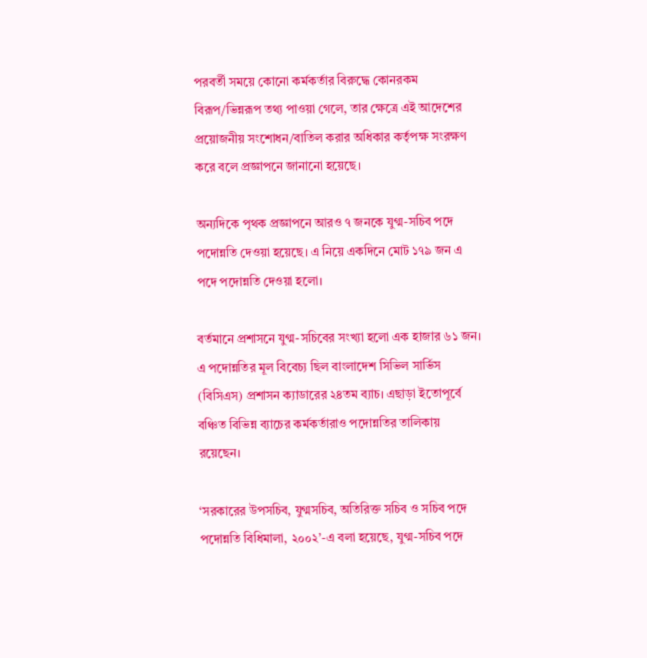পরবর্তী সময়ে কোনো কর্মকর্তার বিরুদ্ধে কোনরকম বিরূপ/ভিন্নরূপ তথ্য পাওয়া গেলে, তার ক্ষেত্রে এই আদেশের প্রয়োজনীয় সংশোধন/বাতিল করার অধিকার কর্তৃপক্ষ সংরক্ষণ করে বলে প্রজ্ঞাপনে জানানো হয়েছে।

অন্যদিকে পৃথক প্রজ্ঞাপনে আরও ৭ জনকে যুগ্ম-সচিব পদে পদোন্নতি দেওয়া হয়েছে। এ নিয়ে একদিনে মোট ১৭৯ জন এ পদে পদোন্নতি দেওয়া হলো।

বর্তমানে প্রশাসনে যুগ্ম-সচিবের সংখ্যা হলো এক হাজার ৬১ জন। এ পদোন্নতির মূল বিবেচ্য ছিল বাংলাদেশ সিভিল সার্ভিস (বিসিএস) প্রশাসন ক্যাডারের ২৪তম ব্যাচ। এছাড়া ইতোপূর্বে বঞ্চিত বিভিন্ন ব্যাচের কর্মকর্তারাও পদোন্নতির তালিকায় রয়েছেন।

‘সরকারের উপসচিব, যুগ্মসচিব, অতিরিক্ত সচিব ও সচিব পদে পদোন্নতি বিধিমালা, ২০০২’-এ বলা হয়েছে, যুগ্ম-সচিব পদে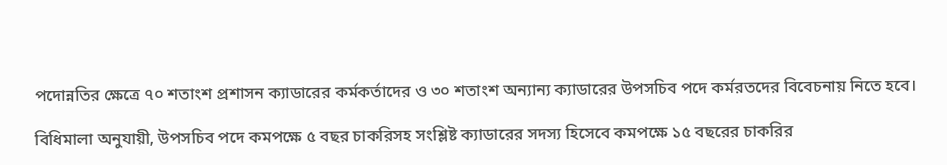পদোন্নতির ক্ষেত্রে ৭০ শতাংশ প্রশাসন ক্যাডারের কর্মকর্তাদের ও ৩০ শতাংশ অন্যান্য ক্যাডারের উপসচিব পদে কর্মরতদের বিবেচনায় নিতে হবে।

বিধিমালা অনুযায়ী, উপসচিব পদে কমপক্ষে ৫ বছর চাকরিসহ সংশ্লিষ্ট ক্যাডারের সদস্য হিসেবে কমপক্ষে ১৫ বছরের চাকরির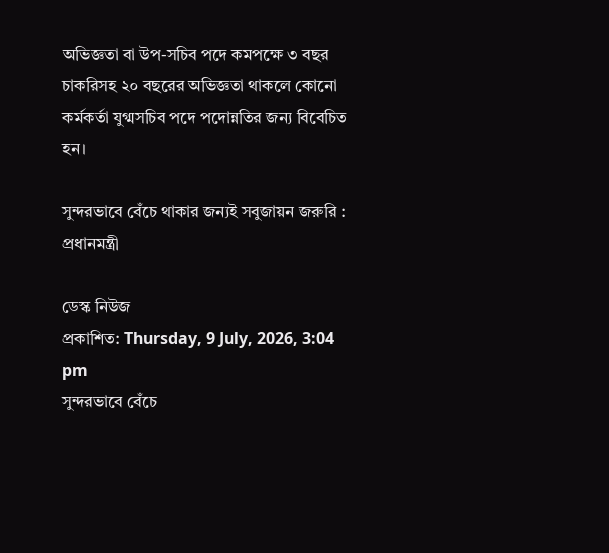অভিজ্ঞতা বা উপ-সচিব পদে কমপক্ষে ৩ বছর চাকরিসহ ২০ বছরের অভিজ্ঞতা থাকলে কোনো কর্মকর্তা যুগ্মসচিব পদে পদোন্নতির জন্য বিবেচিত হন।

সুন্দরভাবে বেঁচে থাকার জন্যই সবুজায়ন জরুরি : প্রধানমন্ত্রী

ডেস্ক নিউজ
প্রকাশিত: Thursday, 9 July, 2026, 3:04 pm
সুন্দরভাবে বেঁচে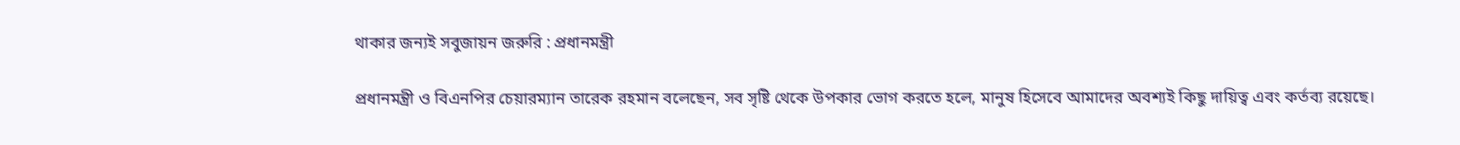থাকার জন্যই সবুজায়ন জরুরি : প্রধানমন্ত্রী

প্রধানমন্ত্রী ও বিএনপির চেয়ারম্যান তারেক রহমান বলেছেন, সব সৃষ্টি থেকে উপকার ভোগ করতে হলে, মানুষ হিসেবে আমাদের অবশ্যই কিছু দায়িত্ব এবং কর্তব্য রয়েছে।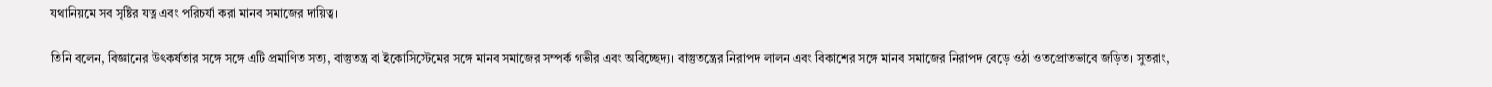যথানিয়মে সব সৃষ্টির যত্ন এবং পরিচর্যা করা মানব সমাজের দায়িত্ব।

তিনি বলেন, বিজ্ঞানের উৎকর্ষতার সঙ্গে সঙ্গে এটি প্রমাণিত সত্য, বাস্তুতন্ত্র বা ইকোসিস্টেমের সঙ্গে মানব সমাজের সম্পর্ক গভীর এবং অবিচ্ছেদ্য। বাস্তুতন্ত্রের নিরাপদ লালন এবং বিকাশের সঙ্গে মানব সমাজের নিরাপদ বেড়ে ওঠা ওতপ্রোতভাবে জড়িত। সুতরাং,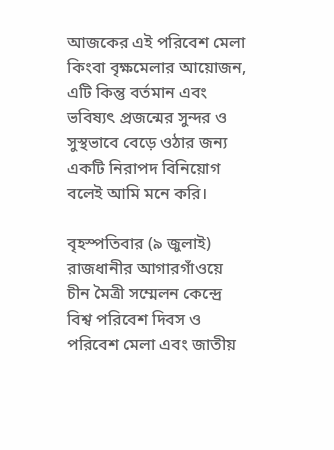আজকের এই পরিবেশ মেলা কিংবা বৃক্ষমেলার আয়োজন, এটি কিন্তু বর্তমান এবং ভবিষ্যৎ প্রজন্মের সুন্দর ও সুস্থভাবে বেড়ে ওঠার জন্য একটি নিরাপদ বিনিয়োগ বলেই আমি মনে করি।

বৃহস্পতিবার (৯ জুলাই) রাজধানীর আগারগাঁওয়ে চীন মৈত্রী সম্মেলন কেন্দ্রে বিশ্ব পরিবেশ দিবস ও পরিবেশ মেলা এবং জাতীয়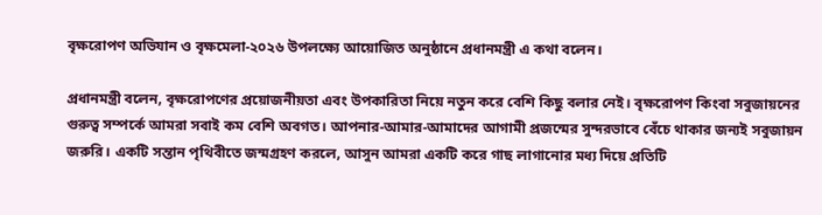বৃক্ষরোপণ অভিযান ও বৃক্ষমেলা-২০২৬ উপলক্ষ্যে আয়োজিত অনুষ্ঠানে প্রধানমন্ত্রী এ কথা বলেন।

প্রধানমন্ত্রী বলেন, বৃক্ষরোপণের প্রয়োজনীয়তা এবং উপকারিতা নিয়ে নতুন করে বেশি কিছু বলার নেই। বৃক্ষরোপণ কিংবা সবুজায়নের গুরুত্ব সম্পর্কে আমরা সবাই কম বেশি অবগত। আপনার-আমার-আমাদের আগামী প্রজন্মের সুন্দরভাবে বেঁচে থাকার জন্যই সবুজায়ন জরুরি। একটি সন্তান পৃথিবীতে জন্মগ্রহণ করলে, আসুন আমরা একটি করে গাছ লাগানোর মধ্য দিয়ে প্রতিটি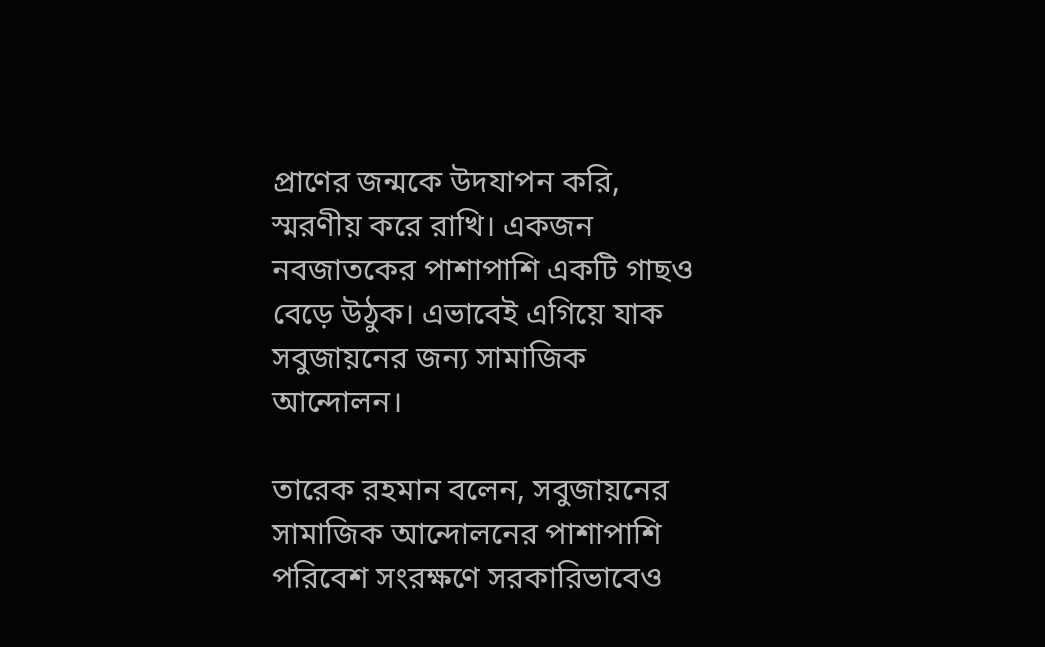প্রাণের জন্মকে উদযাপন করি, স্মরণীয় করে রাখি। একজন নবজাতকের পাশাপাশি একটি গাছও বেড়ে উঠুক। এভাবেই এগিয়ে যাক সবুজায়নের জন্য সামাজিক আন্দোলন।

তারেক রহমান বলেন, সবুজায়নের সামাজিক আন্দোলনের পাশাপাশি পরিবেশ সংরক্ষণে সরকারিভাবেও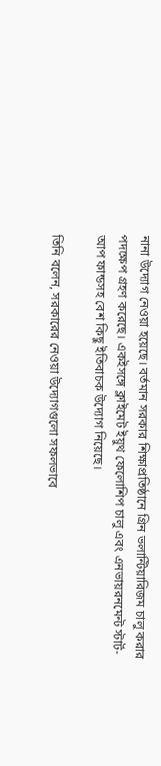নানা উদ্যোগ নেওয়া হয়েছে। বর্তমান সরকার শিক্ষাপ্রতিষ্ঠানে গ্রিন ভলান্টিয়ারিজম চালু করার পদক্ষেপ গ্রহণ করেছে। একইসঙ্গে ক্লাইমেট ইয়ুথ ফেলোশিপ চালু এবং এনভায়রনমেন্ট স্টার্ট-আপ ফান্ডসহ বেশ কিছু ইতিবাচক উদ্যোগ নিয়েছে।

তিনি বলেন, সরকারের নেওয়া উদ্যোগগুলো সফলভাবে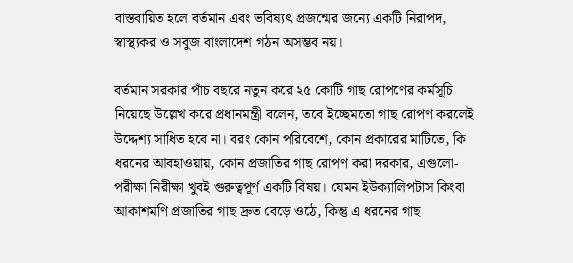বাস্তবায়িত হলে বর্তমান এবং ভবিষ্যৎ প্রজন্মের জন্যে একটি নিরাপদ, স্বাস্থ্যকর ও সবুজ বাংলাদেশ গঠন অসম্ভব নয়।

বর্তমান সরকার পাঁচ বছরে নতুন করে ২৫ কোটি গাছ রোপণের কর্মসূচি নিয়েছে উল্লেখ করে প্রধানমন্ত্রী বলেন, তবে ইচ্ছেমতো গাছ রোপণ করলেই উদ্দেশ্য সাধিত হবে না। বরং কোন পরিবেশে, কোন প্রকারের মাটিতে, কি ধরনের আবহাওয়ায়, কোন প্রজাতির গাছ রোপণ করা দরকার, এগুলো-পরীক্ষা নিরীক্ষা খুবই গুরুত্বপূর্ণ একটি বিষয়। যেমন ইউক্যালিপটাস কিংবা আকাশমণি প্রজাতির গাছ দ্রুত বেড়ে ওঠে, কিন্তু এ ধরনের গাছ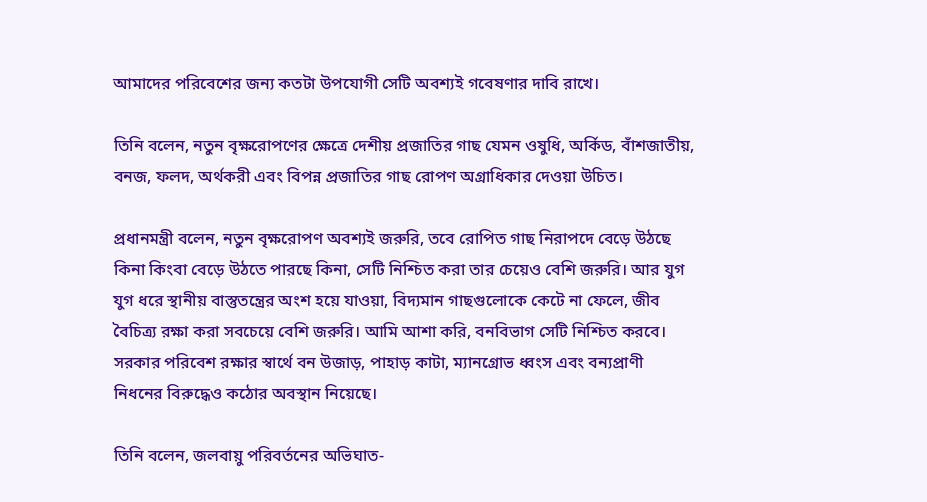আমাদের পরিবেশের জন্য কতটা উপযোগী সেটি অবশ্যই গবেষণার দাবি রাখে।

তিনি বলেন, নতুন বৃক্ষরোপণের ক্ষেত্রে দেশীয় প্রজাতির গাছ যেমন ওষুধি, অর্কিড, বাঁশজাতীয়, বনজ, ফলদ, অর্থকরী এবং বিপন্ন প্রজাতির গাছ রোপণ অগ্রাধিকার দেওয়া উচিত।

প্রধানমন্ত্রী বলেন, নতুন বৃক্ষরোপণ অবশ্যই জরুরি, তবে রোপিত গাছ নিরাপদে বেড়ে উঠছে কিনা কিংবা বেড়ে উঠতে পারছে কিনা, সেটি নিশ্চিত করা তার চেয়েও বেশি জরুরি। আর যুগ যুগ ধরে স্থানীয় বাস্তুতন্ত্রের অংশ হয়ে যাওয়া, বিদ্যমান গাছগুলোকে কেটে না ফেলে, জীব বৈচিত্র্য রক্ষা করা সবচেয়ে বেশি জরুরি। আমি আশা করি, বনবিভাগ সেটি নিশ্চিত করবে। সরকার পরিবেশ রক্ষার স্বার্থে বন উজাড়, পাহাড় কাটা, ম্যানগ্রোভ ধ্বংস এবং বন্যপ্রাণী নিধনের বিরুদ্ধেও কঠোর অবস্থান নিয়েছে।

তিনি বলেন, জলবায়ু পরিবর্তনের অভিঘাত-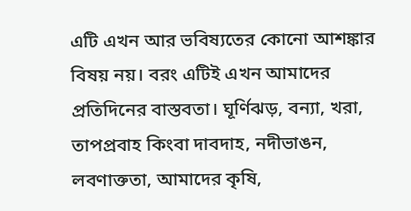এটি এখন আর ভবিষ্যতের কোনো আশঙ্কার বিষয় নয়। বরং এটিই এখন আমাদের প্রতিদিনের বাস্তবতা। ঘূর্ণিঝড়, বন্যা, খরা, তাপপ্রবাহ কিংবা দাবদাহ, নদীভাঙন, লবণাক্ততা, আমাদের কৃষি,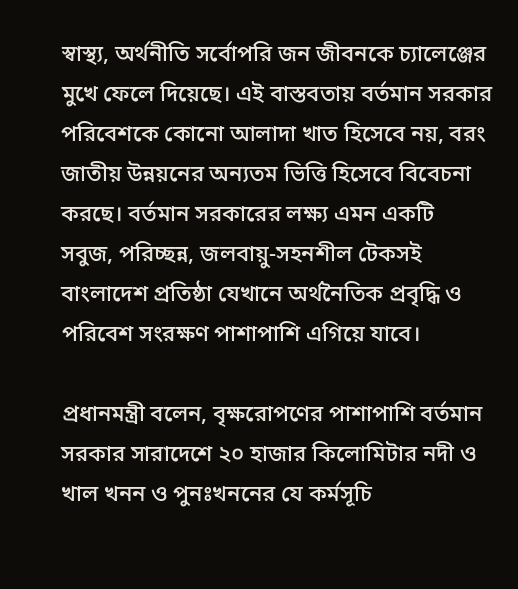স্বাস্থ্য, অর্থনীতি সর্বোপরি জন জীবনকে চ্যালেঞ্জের মুখে ফেলে দিয়েছে। এই বাস্তবতায় বর্তমান সরকার পরিবেশকে কোনো আলাদা খাত হিসেবে নয়, বরং জাতীয় উন্নয়নের অন্যতম ভিত্তি হিসেবে বিবেচনা করছে। বর্তমান সরকারের লক্ষ্য এমন একটি সবুজ, পরিচ্ছন্ন, জলবায়ু-সহনশীল টেকসই বাংলাদেশ প্রতিষ্ঠা যেখানে অর্থনৈতিক প্রবৃদ্ধি ও পরিবেশ সংরক্ষণ পাশাপাশি এগিয়ে যাবে।

প্রধানমন্ত্রী বলেন, বৃক্ষরোপণের পাশাপাশি বর্তমান সরকার সারাদেশে ২০ হাজার কিলোমিটার নদী ও খাল খনন ও পুনঃখননের যে কর্মসূচি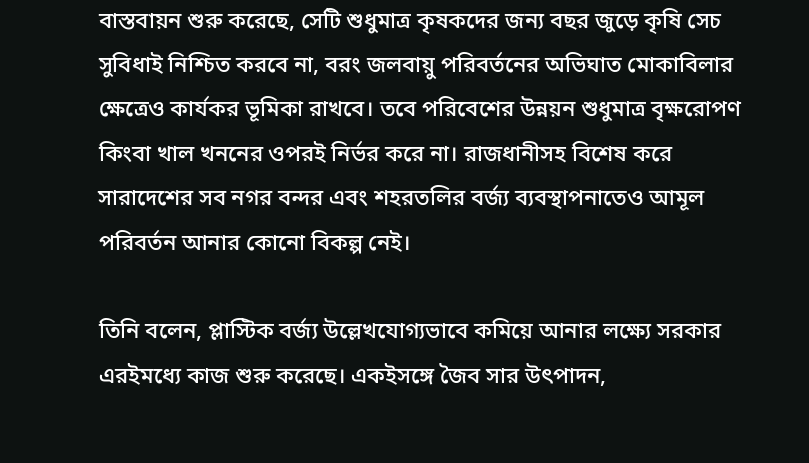বাস্তবায়ন শুরু করেছে, সেটি শুধুমাত্র কৃষকদের জন্য বছর জুড়ে কৃষি সেচ সুবিধাই নিশ্চিত করবে না, বরং জলবায়ু পরিবর্তনের অভিঘাত মোকাবিলার ক্ষেত্রেও কার্যকর ভূমিকা রাখবে। তবে পরিবেশের উন্নয়ন শুধুমাত্র বৃক্ষরোপণ কিংবা খাল খননের ওপরই নির্ভর করে না। রাজধানীসহ বিশেষ করে সারাদেশের সব নগর বন্দর এবং শহরতলির বর্জ্য ব্যবস্থাপনাতেও আমূল পরিবর্তন আনার কোনো বিকল্প নেই।

তিনি বলেন, প্লাস্টিক বর্জ্য উল্লেখযোগ্যভাবে কমিয়ে আনার লক্ষ্যে সরকার এরইমধ্যে কাজ শুরু করেছে। একইসঙ্গে জৈব সার উৎপাদন,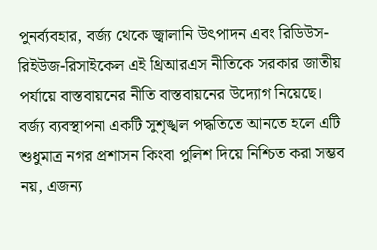পুনর্ব্যবহার, বর্জ্য থেকে জ্বালানি উৎপাদন এবং রিডিউস-রিইউজ-রিসাইকেল এই থ্রিআরএস নীতিকে সরকার জাতীয় পর্যায়ে বাস্তবায়নের নীতি বাস্তবায়নের উদ্যোগ নিয়েছে। বর্জ্য ব্যবস্থাপনা একটি সুশৃঙ্খল পদ্ধতিতে আনতে হলে এটি শুধুমাত্র নগর প্রশাসন কিংবা পুলিশ দিয়ে নিশ্চিত করা সম্ভব নয়, এজন্য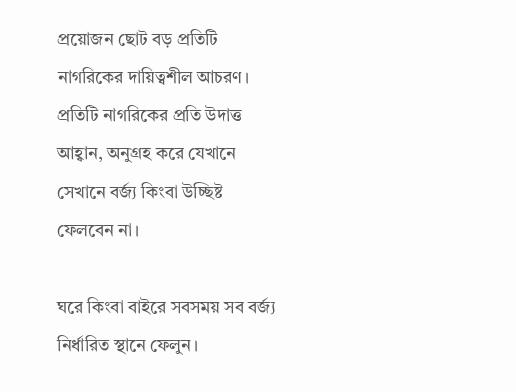প্রয়োজন ছোট বড় প্রতিটি নাগরিকের দায়িত্বশীল আচরণ। প্রতিটি নাগরিকের প্রতি উদাত্ত আহ্বান, অনুগ্রহ করে যেখানে সেখানে বর্জ্য কিংবা উচ্ছিষ্ট ফেলবেন না।

ঘরে কিংবা বাইরে সবসময় সব বর্জ্য নির্ধারিত স্থানে ফেলুন।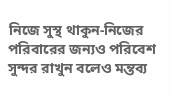নিজে সুস্থ থাকুন-নিজের পরিবারের জন্যও পরিবেশ সুন্দর রাখুন বলেও মন্তব্য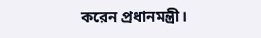করেন প্রধানমন্ত্রী।